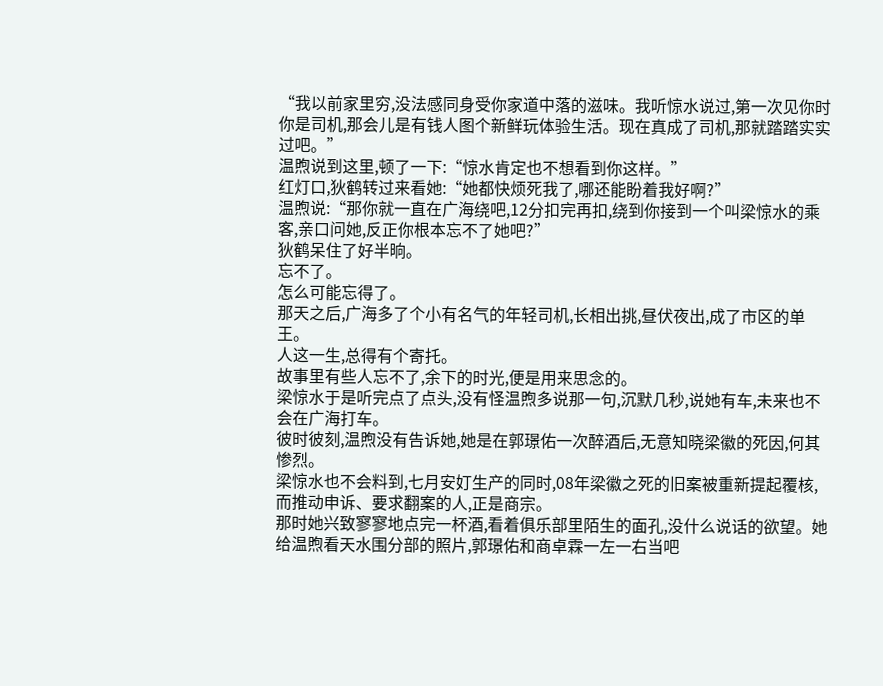“我以前家里穷,没法感同身受你家道中落的滋味。我听惊水说过,第一次见你时你是司机,那会儿是有钱人图个新鲜玩体验生活。现在真成了司机,那就踏踏实实过吧。”
温煦说到这里,顿了一下:“惊水肯定也不想看到你这样。”
红灯口,狄鹤转过来看她:“她都快烦死我了,哪还能盼着我好啊?”
温煦说:“那你就一直在广海绕吧,12分扣完再扣,绕到你接到一个叫梁惊水的乘客,亲口问她,反正你根本忘不了她吧?”
狄鹤呆住了好半晌。
忘不了。
怎么可能忘得了。
那天之后,广海多了个小有名气的年轻司机,长相出挑,昼伏夜出,成了市区的单王。
人这一生,总得有个寄托。
故事里有些人忘不了,余下的时光,便是用来思念的。
梁惊水于是听完点了点头,没有怪温煦多说那一句,沉默几秒,说她有车,未来也不会在广海打车。
彼时彼刻,温煦没有告诉她,她是在郭璟佑一次醉酒后,无意知晓梁徽的死因,何其惨烈。
梁惊水也不会料到,七月安奵生产的同时,08年梁徽之死的旧案被重新提起覆核,而推动申诉、要求翻案的人,正是商宗。
那时她兴致寥寥地点完一杯酒,看着俱乐部里陌生的面孔,没什么说话的欲望。她给温煦看天水围分部的照片,郭璟佑和商卓霖一左一右当吧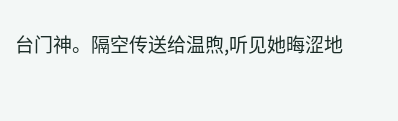台门神。隔空传送给温煦,听见她晦涩地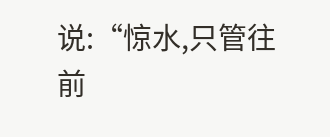说:“惊水,只管往前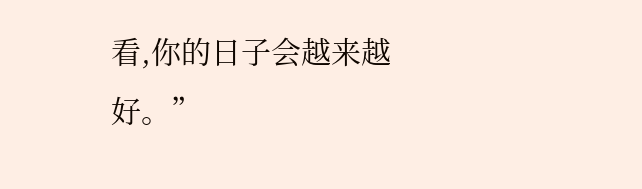看,你的日子会越来越好。”